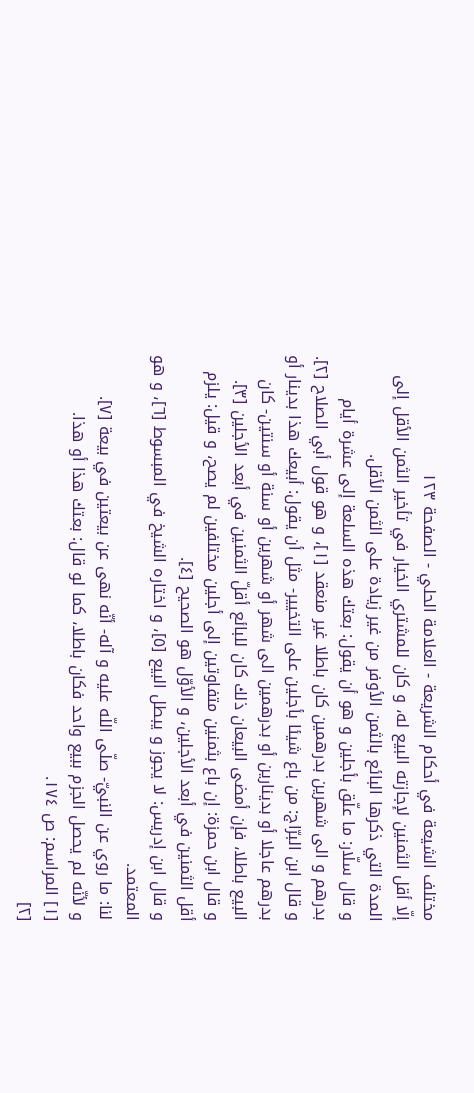مختلف الشيعة في أحكام الشريعة - العلامة الحلي - الصفحة ١٢٣
إلّا أقل الثمنين لإجازته البيع له، و كان للمشتري الخيار في تأخير الثمن الأقل إلى المدة التي ذكرها البائع بالثمن الأوفر من غير زيادة على الثمن الأقل.
و قال سلّار: ما علّق بأجلين و هو أن يقول: بعتك هذه السلعة إلى عشرة أيام بدرهم و الى شهرين بدرهمين كان باطلا غير منعقد [١]، و هو قول أبي الصلاح [٢].
و قال ابن البرّاج: من باع شيئا بأجلين على التخيير- مثل أن يقول: أبيعك هذا بدينار أو بدرهم عاجلا أو بدينارين أو بدرهمين الى شهر أو شهرين أو سنة أو سنتين- كان البيع باطلا، فإن أمضى البيعان ذلك كان للبائع أقلّ الثمنين في أبعد الأجلين [٣].
و قال ابن حمزة: إن باع بثمنين متفاوتين إلى أجلين مختلفين لم يصح، و قيل: يلزم أقل الثمنين في أبعد الأجلين، و الأوّل هو الصحيح [٤].
و قال ابن إدريس: لا يجوز و يبطل البيع [٥]، و اختاره الشيخ في المبسوط [٦]، و هو المعتمد.
لنا: ما روي عن النبيّ- صلّى اللّه عليه و آله- أنّه نهى عن بيعتين في بيعة [٧].
و لأنّه لم يحصل الجزم ببيع واحد فكان باطلا، كما لو قال: بعتك هذا أو هذا.
[١] المراسم: ص ١٧٤.
[٢]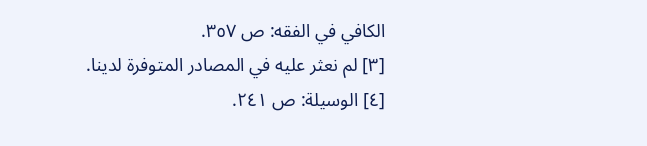الكافي في الفقه: ص ٣٥٧.
[٣] لم نعثر عليه في المصادر المتوفرة لدينا.
[٤] الوسيلة: ص ٢٤١.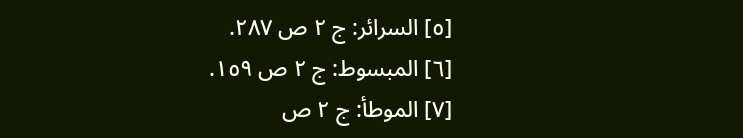[٥] السرائر: ج ٢ ص ٢٨٧.
[٦] المبسوط: ج ٢ ص ١٥٩.
[٧] الموطأ: ج ٢ ص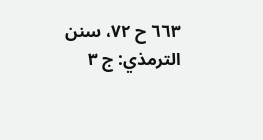٦٦٣ ح ٧٢، سنن الترمذي: ج ٣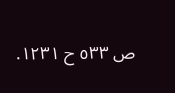ص ٥٣٣ ح ١٢٣١.